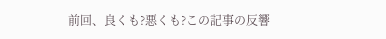前回、良くも?悪くも?この記事の反響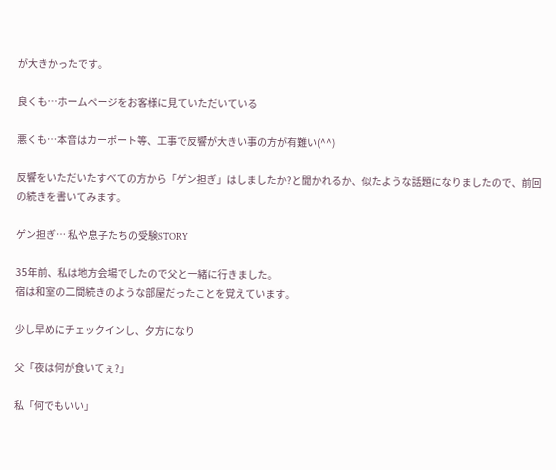が大きかったです。

良くも…ホームページをお客様に見ていただいている

悪くも…本音はカーポート等、工事で反響が大きい事の方が有難い(^^)

反響をいただいたすべての方から「ゲン担ぎ」はしましたか?と聞かれるか、似たような話題になりましたので、前回の続きを書いてみます。

ゲン担ぎ… 私や息子たちの受験STORY

35年前、私は地方会場でしたので父と一緒に行きました。
宿は和室の二間続きのような部屋だったことを覚えています。

少し早めにチェックインし、夕方になり

父「夜は何が食いてぇ?」

私「何でもいい」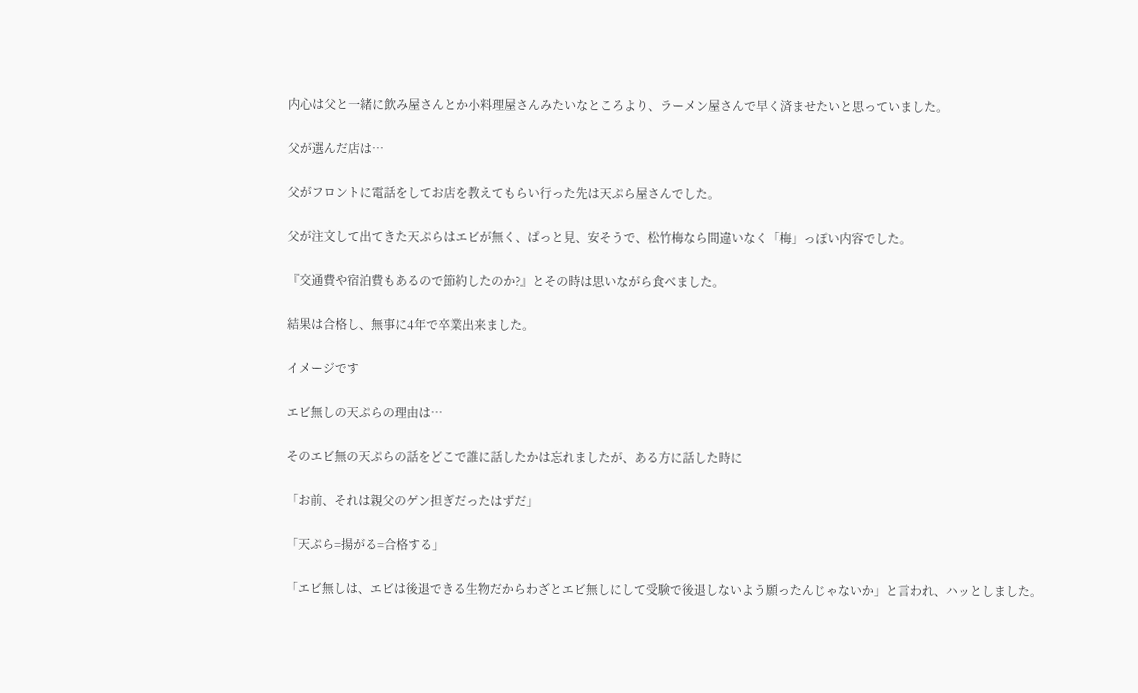内心は父と一緒に飲み屋さんとか小料理屋さんみたいなところより、ラーメン屋さんで早く済ませたいと思っていました。

父が選んだ店は…

父がフロントに電話をしてお店を教えてもらい行った先は天ぷら屋さんでした。

父が注文して出てきた天ぷらはエビが無く、ぱっと見、安そうで、松竹梅なら間違いなく「梅」っぽい内容でした。

『交通費や宿泊費もあるので節約したのか?』とその時は思いながら食べました。

結果は合格し、無事に4年で卒業出来ました。

イメージです

エビ無しの天ぷらの理由は…

そのエビ無の天ぷらの話をどこで誰に話したかは忘れましたが、ある方に話した時に

「お前、それは親父のゲン担ぎだったはずだ」

「天ぷら=揚がる=合格する」

「エビ無しは、エビは後退できる生物だからわざとエビ無しにして受験で後退しないよう願ったんじゃないか」と言われ、ハッとしました。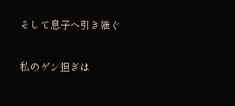そして息子へ引き継ぐ

私のゲン担ぎは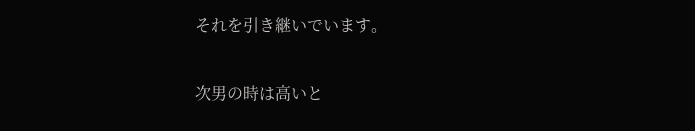それを引き継いでいます。

次男の時は高いと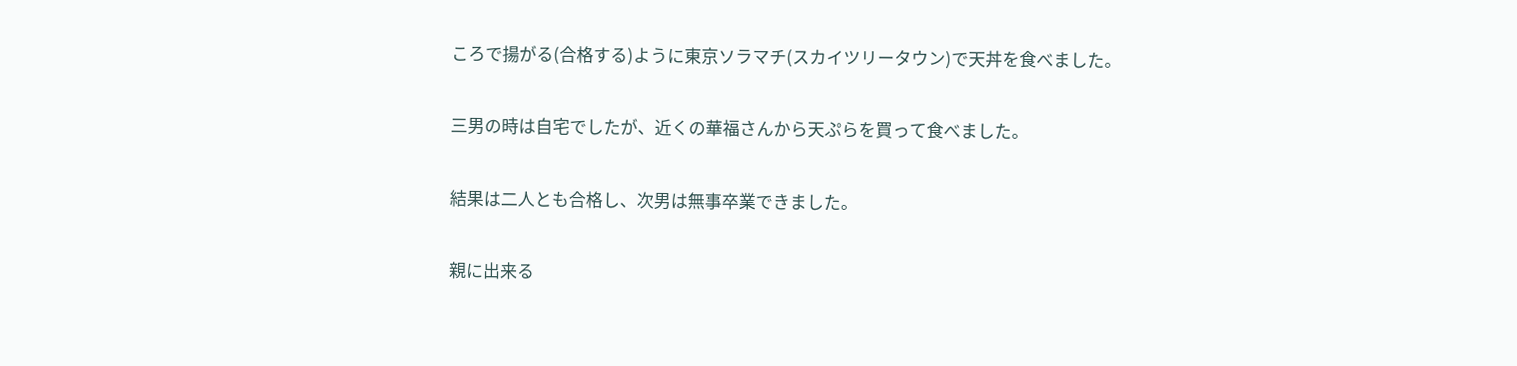ころで揚がる(合格する)ように東京ソラマチ(スカイツリータウン)で天丼を食べました。

三男の時は自宅でしたが、近くの華福さんから天ぷらを買って食べました。

結果は二人とも合格し、次男は無事卒業できました。

親に出来る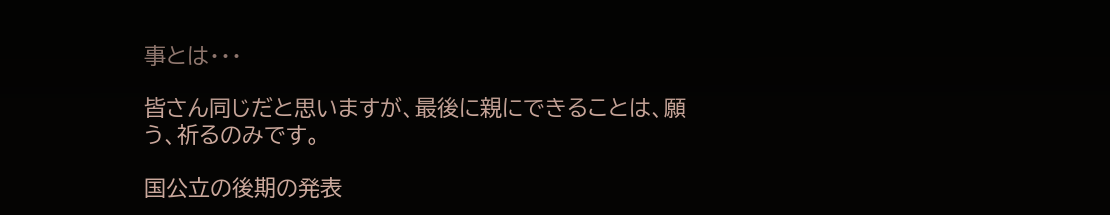事とは・・・

皆さん同じだと思いますが、最後に親にできることは、願う、祈るのみです。

国公立の後期の発表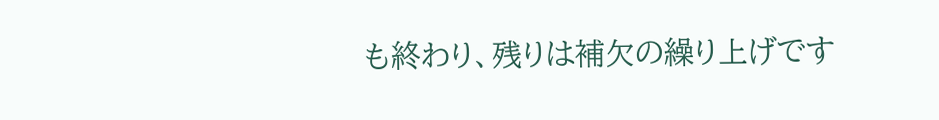も終わり、残りは補欠の繰り上げです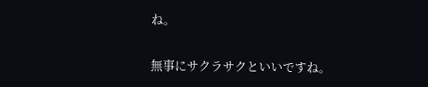ね。

無事にサクラサクといいですね。